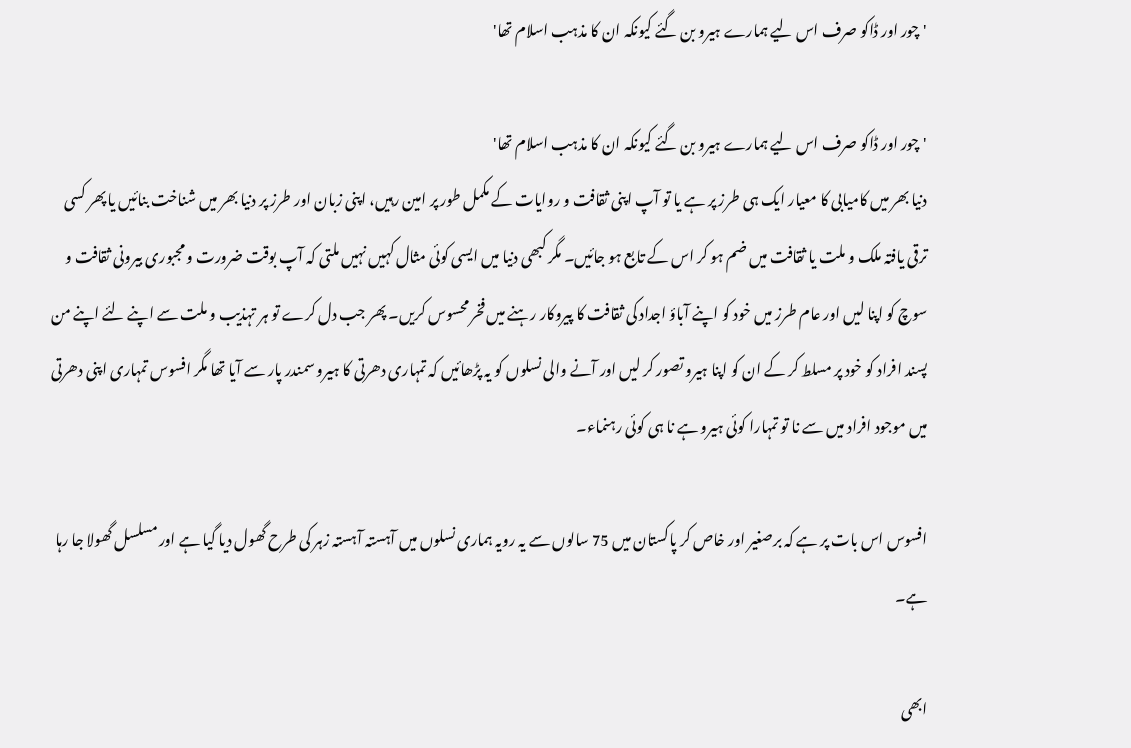'چور اور ڈاکو صرف اس لیے ہمارے ہیرو بن گئے کیونکہ ان کا مذہب اسلام تھا'

'چور اور ڈاکو صرف اس لیے ہمارے ہیرو بن گئے کیونکہ ان کا مذہب اسلام تھا'
دنیا بھر میں کامیابی کا معیار ایک ہی طرز پر ہے یا تو آپ اپنی ثقافت و روایات کے مکمل طور پر امین رہیں، اپنی زبان اور طرز پر دنیا بھر میں شناخت بنائیں یا پھر کسی ترقی یافتہ ملک و ملت یا ثقافت میں ضم ہو کر اس کے تابع ہو جائیں۔ مگر کبھی دنیا میں ایسی کوئی مثال کہیں نہیں ملتی کہ آپ بوقت ضرورت و مجبوری بیرونی ثقافت و سوچ کو اپنا لیں اور عام طرز میں خود کو اپنے آباؤ اجداد کی ثقافت کا پیروکار رہنے میں فخر محسوس کریں۔ پھر جب دل کرے تو ہر تہذیب و ملت سے اپنے لئے اپنے من پسند افراد کو خود پر مسلط کر کے ان کو اپنا ہیرو تصور کر لیں اور آنے والی نسلوں کو یہ پڑھائیں کہ تمہاری دھرتی کا ہیرو سمندر پار سے آیا تھا مگر افسوس تمہاری اپنی دھرتی میں موجود افراد میں سے نا تو تمہارا کوئی ہیرو ہے نا ہی کوئی رہنماء۔

افسوس اس بات پر ہے کہ برصغیر اور خاص کر پاکستان میں 75 سالوں سے یہ رویہ ہماری نسلوں میں آہستہ آہستہ زہر کی طرح گھول دیا گیا ہے اور مسلسل گھولا جا رہا ہے۔

ابھی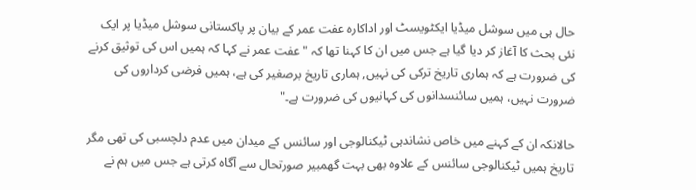حال ہی میں سوشل میڈیا ایکٹویسٹ اور اداکارہ عفت عمر کے بیان پر پاکستانی سوشل میڈیا پر ایک نئی بحث کا آغاز کر دیا گیا ہے جس میں ان کا کہنا تھا کہ "عفت عمر نے کہا کہ ہمیں اس کی توثیق کرنے کی ضرورت ہے کہ ہماری تاریخ ترکی کی نہیں, ہماری تاریخ برصغیر کی ہے، ہمیں فرضی کرداروں کی ضرورت نہیں، ہمیں سائنسدانوں کی کہانیوں کی ضرورت ہے۔"

حالانکہ ان کے کہنے میں خاص نشاندہی ٹیکنالوجی اور سائنس کے میدان میں عدم دلچسبی کی تھی مگر تاریخ ہمیں ٹیکنالوجی سائنس کے علاوہ بھی بہت گھمبیر صورتحال سے آگاہ کرتی ہے جس میں ہم نے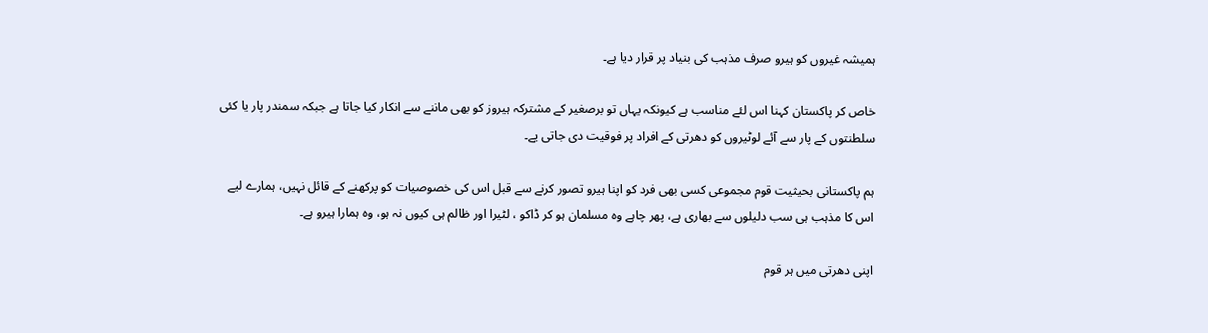ہمیشہ غیروں کو ہیرو صرف مذہب کی بنیاد پر قرار دیا ہے۔

خاص کر پاکستان کہنا اس لئے مناسب ہے کیونکہ یہاں تو برصغیر کے مشترکہ ہیروز کو بھی ماننے سے انکار کیا جاتا ہے جبکہ سمندر پار یا کئی سلطنتوں کے پار سے آئے لوٹیروں کو دھرتی کے افراد پر فوقیت دی جاتی یے۔

ہم پاکستانی بحیثیت قوم مجموعی کسی بھی فرد کو اپنا ہیرو تصور کرنے سے قبل اس کی خصوصیات کو پرکھنے کے قائل نہیں، ہمارے لیے اس کا مذہب ہی سب دلیلوں سے بھاری ہے، پھر چاہے وہ مسلمان ہو کر ڈاکو ، لٹیرا اور ظالم ہی کیوں نہ ہو، وہ ہمارا ہیرو ہے۔

اپنی دھرتی میں ہر قوم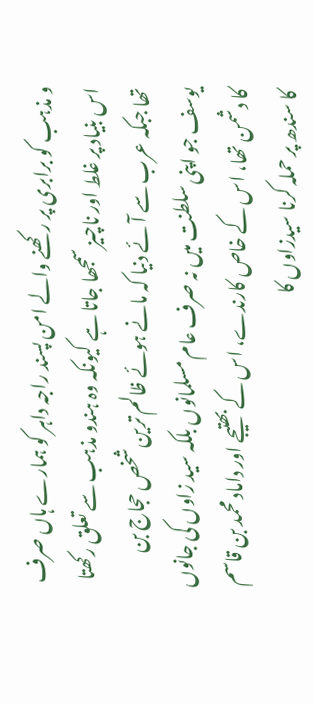و مذہب کو برابری پر رکھنے والے امن پسند راجہ داہر کو ہمارے ہاں صرف اس بنیاد پر غلط اور ناچیز سمجھا جاتا ہے کیونکہ وہ ہندو مذہب سے تعلق رکھتا تھا جبکہ عرب سے آئے دنیا کہ مانے ہوئے ظالم ترین شخص حجاج بن یوسف جو اپنی سلطنت میں نہ صرف عام مسلمانوں بلکہ سید زاوں کی جانوں کا دشمن تھا، اس کے خاص کارندے، اس کے بھتیجے اور داماد محمد بن قاسم کا سندھ پر حملہ کرنا سیدزاوں کا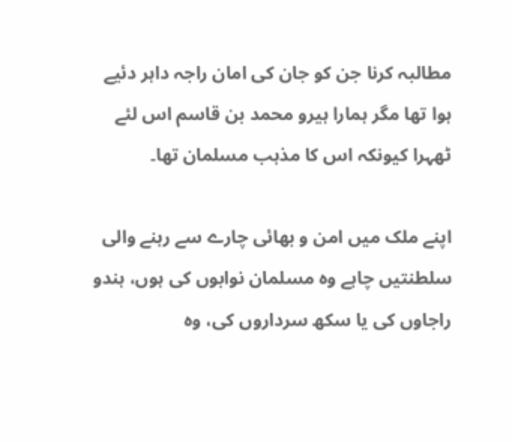مطالبہ کرنا جن کو جان کی امان راجہ داہر دئیے ہوا تھا مگر ہمارا ہیرو محمد بن قاسم اس لئے ٹھہرا کیونکہ اس کا مذہب مسلمان تھا۔

اپنے ملک میں امن و بھائی چارے سے رہنے والی سلطنتیں چاہے وہ مسلمان نوابوں کی ہوں، ہندو راجاوں کی یا سکھ سرداروں کی، وہ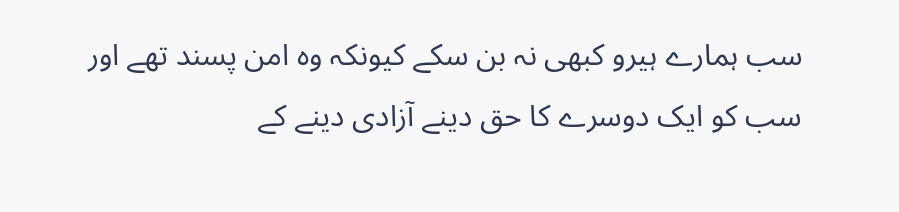سب ہمارے ہیرو کبھی نہ بن سکے کیونکہ وہ امن پسند تھے اور سب کو ایک دوسرے کا حق دینے آزادی دینے کے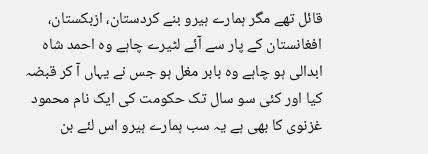قائل تھے مگر ہمارے ہیرو بنے کردستان، ازبکستان، افغانستان کے پار سے آئے لٹیرے چاہے وہ احمد شاہ ابدالی ہو چاہے وہ بابر مغل ہو جس نے یہاں آ کر قبضہ کیا اور کئی سو سال تک حکومت کی ایک نام محمود غزنوی کا بھی ہے یہ سب ہمارے ہیرو اس لئے بن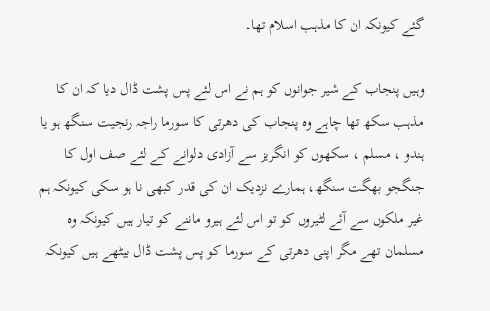گئے کیونکہ ان کا مذہب اسلام تھا۔

وہیں پنجاب کے شیر جوانوں کو ہم نے اس لئے پس پشت ڈال دیا کہ ان کا مذہب سکھ تھا چاہے وہ پنجاب کی دھرتی کا سورما راجہ رنجیت سنگھ ہو یا ہندو ، مسلم ، سکھوں کو انگریز سے آزادی دلوانے کے لئے صف اول کا جنگجو بھگت سنگھ، ہمارے نزدیک ان کی قدر کبھی نا ہو سکی کیونکہ ہم غیر ملکوں سے آئے لٹیروں کو تو اس لئے ہیرو ماننے کو تیار ہیں کیونکہ وہ مسلمان تھے مگر اپنی دھرتی کے سورما کو پس پشت ڈال بیٹھے ہیں کیونکہ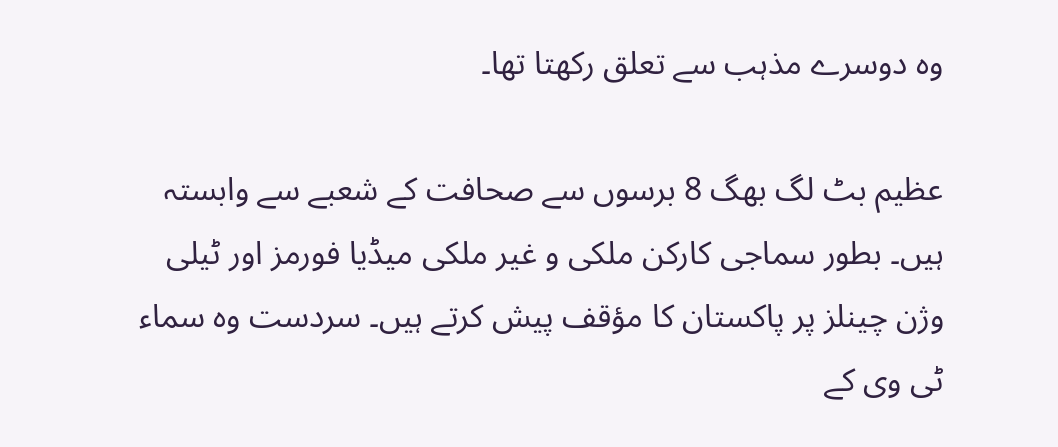وہ دوسرے مذہب سے تعلق رکھتا تھا۔

عظیم بٹ لگ بھگ 8 برسوں سے صحافت کے شعبے سے وابستہ ہیں۔ بطور سماجی کارکن ملکی و غیر ملکی میڈیا فورمز اور ٹیلی وژن چینلز پر پاکستان کا مؤقف پیش کرتے ہیں۔ سردست وہ سماء ٹی وی کے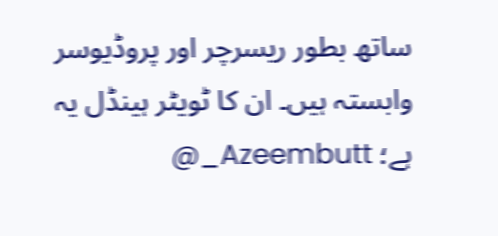ساتھ بطور ریسرچر اور پروڈیوسر وابستہ ہیں۔ ان کا ٹویٹر ہینڈل یہ ہے؛ Azeembutt_@